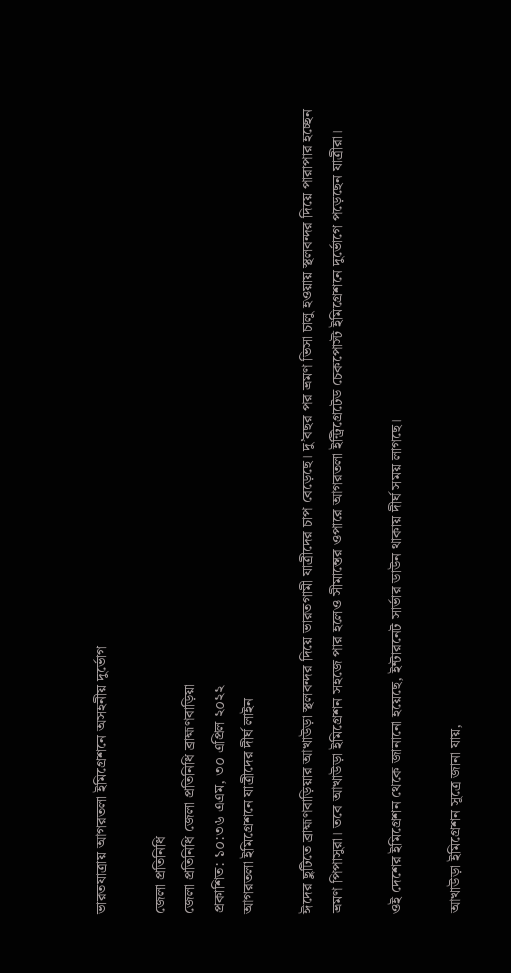ভারতযাত্রায় আগরতলা ইমিগ্রেশনে অসহনীয় দুর্ভোগ

জেলা প্রতিনিধি
জেলা প্রতিনিধি জেলা প্রতিনিধি ব্রাহ্মণবাড়িয়া
প্রকাশিত: ১০:৩৬ এএম, ৩০ এপ্রিল ২০২২
আগরতলা ইমিগ্রেশনে যাত্রীদের দীর্ঘ লাইন

ঈদের ছুটিতে ব্রাহ্মণবাড়িয়ার আখাউড়া স্থলবন্দর দিয়ে ভারতগামী যাত্রীদের চাপ বেড়েছে। দু’বছর পর ভ্রমণ ভিসা চালু হওয়ায় স্থলবন্দর দিয়ে পারাপার হচ্ছেন ভ্রমণ পিপাসুরা। তবে আখাউড়া ইমিগ্রেশন সহজে পার হলেও সীমান্তের ওপারে আগরতলা ইন্ট্রিগ্রেটেড চেকপোস্ট ইমিগ্রেশনে দুর্ভোগে পড়েছেন যাত্রীরা।

ওই দেশের ইমিগ্রেশন থেকে জানানো হয়েছে, ইন্টারনেট সার্ভার ডাউন থাকায় দীর্ঘ সময় লাগছে।

আখাউড়া ইমিগ্রেশন সূত্রে জানা যায়,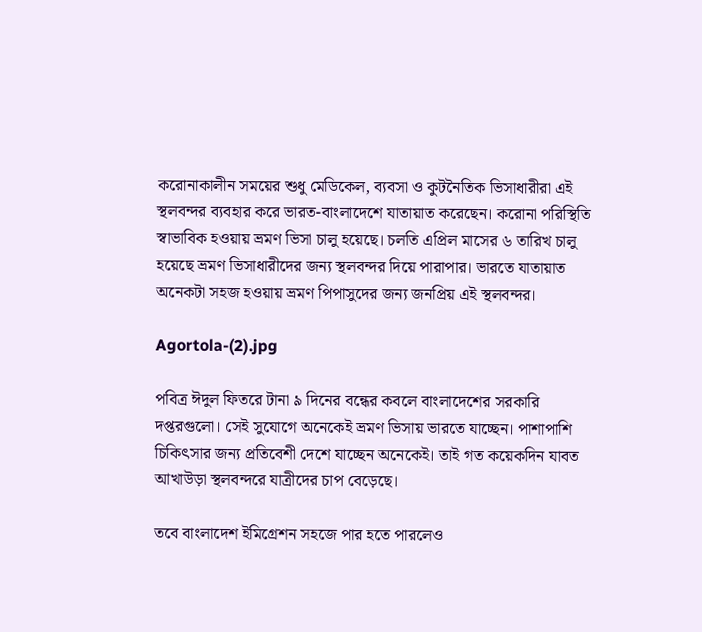করোনাকালীন সময়ের শুধু মেডিকেল, ব্যবসা ও কুটনৈতিক ভিসাধারীরা এই স্থলবন্দর ব্যবহার করে ভারত-বাংলাদেশে যাতায়াত করেছেন। করোনা পরিস্থিতি স্বাভাবিক হওয়ায় ভ্রমণ ভিসা চালু হয়েছে। চলতি এপ্রিল মাসের ৬ তারিখ চালু হয়েছে ভ্রমণ ভিসাধারীদের জন্য স্থলবন্দর দিয়ে পারাপার। ভারতে যাতায়াত অনেকটা সহজ হওয়ায় ভ্রমণ পিপাসুদের জন্য জনপ্রিয় এই স্থলবন্দর।

Agortola-(2).jpg

পবিত্র ঈদুল ফিতরে টানা ৯ দিনের বন্ধের কবলে বাংলাদেশের সরকারি দপ্তরগুলো। সেই সুযোগে অনেকেই ভ্রমণ ভিসায় ভারতে যাচ্ছেন। পাশাপাশি চিকিৎসার জন্য প্রতিবেশী দেশে যাচ্ছেন অনেকেই। তাই গত কয়েকদিন যাবত আখাউড়া স্থলবন্দরে যাত্রীদের চাপ বেড়েছে।

তবে বাংলাদেশ ইমিগ্রেশন সহজে পার হতে পারলেও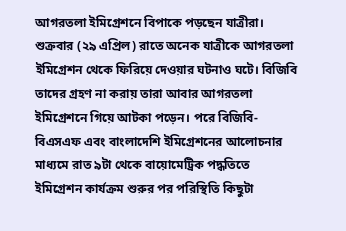আগরতলা ইমিগ্রেশনে বিপাকে পড়ছেন যাত্রীরা। শুক্রবার (২৯ এপ্রিল) রাতে অনেক যাত্রীকে আগরতলা ইমিগ্রেশন থেকে ফিরিয়ে দেওয়ার ঘটনাও ঘটে। বিজিবি তাদের গ্রহণ না করায় তারা আবার আগরতলা ইমিগ্রেশনে গিয়ে আটকা পড়েন। পরে বিজিবি-বিএসএফ এবং বাংলাদেশি ইমিগ্রেশনের আলোচনার মাধ্যমে রাত ৯টা থেকে বায়োমেট্রিক পদ্ধতিতে ইমিগ্রেশন কার্যক্রম শুরুর পর পরিস্থিতি কিছুটা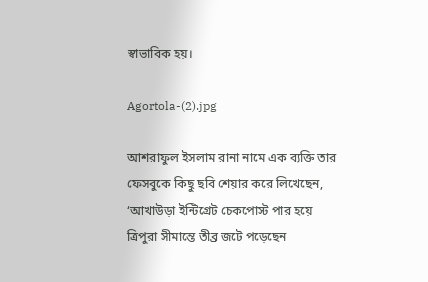স্বাভাবিক হয়।

Agortola-(2).jpg

আশরাফুল ইসলাম রানা নামে এক ব্যক্তি তার ফেসবুকে কিছু ছবি শেয়ার করে লিখেছেন, ‘আখাউড়া ইন্টিগ্রেট চেকপোস্ট পার হয়ে ত্রিপুরা সীমান্তে তীব্র জটে পড়েছেন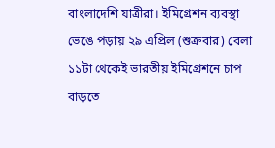বাংলাদেশি যাত্রীরা। ইমিগ্রেশন ব্যবস্থা ভেঙে পড়ায় ২৯ এপ্রিল (শুক্রবার) বেলা ১১টা থেকেই ভারতীয় ইমিগ্রেশনে চাপ বাড়তে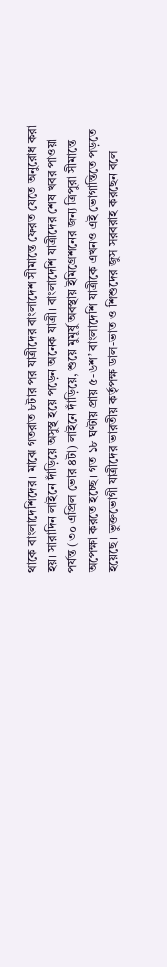থাকে বাংলাদেশিদের। মাঝে গতরাত ৮টার পর যাত্রীদের বাংলাদেশ সীমান্তে ফেরত যেতে অনুরোধ করা হয়। সারাদিন লাইনে দাঁড়িয়ে অসুস্থ হয়ে পড়েন অনেক যাত্রী। বাংলাদেশি যাত্রীদের শেষ খবর পাওয়া পর্যন্ত (৩০ এপ্রিল ভোর ৪টা) লাইনে দাঁড়িয়ে, শুয়ে মুমূর্ষু অবস্থায় ইমিগ্রেশনের জন্য ত্রিপুরা সীমান্তে অপেক্ষা করতে হচ্ছে। গত ১৮ ঘণ্টায় প্রায় ৫-৬শ’ বাংলাদেশি যাত্রীকে এখনও এই ভোগান্তিতে পড়তে হয়েছে। ভুক্তভোগী যাত্রীদের ভারতীয় কর্তৃপক্ষ ডাল-ভাত ও শিশুদের জুস সরবরাহ করছেন বলে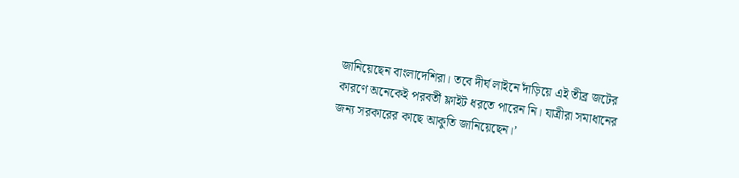জানিয়েছেন বাংলাদেশিরা। তবে দীর্ঘ লাইনে দাঁড়িয়ে এই তীব্র জটের কারণে অনেকেই পরবর্তী ফ্লাইট ধরতে পারেন নি। যাত্রীরা সমাধানের জন্য সরকারের কাছে আকুতি জানিয়েছেন।’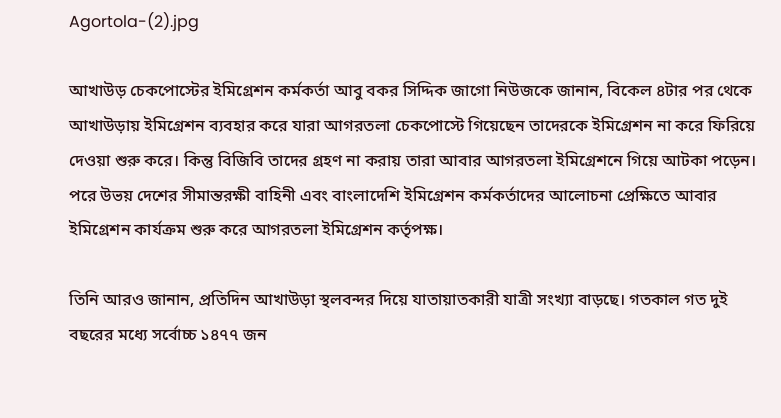Agortola-(2).jpg

আখাউড় চেকপোস্টের ইমিগ্রেশন কর্মকর্তা আবু বকর সিদ্দিক জাগো নিউজকে জানান, বিকেল ৪টার পর থেকে আখাউড়ায় ইমিগ্রেশন ব্যবহার করে যারা আগরতলা চেকপোস্টে গিয়েছেন তাদেরকে ইমিগ্রেশন না করে ফিরিয়ে দেওয়া শুরু করে। কিন্তু বিজিবি তাদের গ্রহণ না করায় তারা আবার আগরতলা ইমিগ্রেশনে গিয়ে আটকা পড়েন। পরে উভয় দেশের সীমান্তরক্ষী বাহিনী এবং বাংলাদেশি ইমিগ্রেশন কর্মকর্তাদের আলোচনা প্রেক্ষিতে আবার ইমিগ্রেশন কার্যক্রম শুরু করে আগরতলা ইমিগ্রেশন কর্তৃপক্ষ।

তিনি আরও জানান, প্রতিদিন আখাউড়া স্থলবন্দর দিয়ে যাতায়াতকারী যাত্রী সংখ্যা বাড়ছে। গতকাল গত দুই বছরের মধ্যে সর্বোচ্চ ১৪৭৭ জন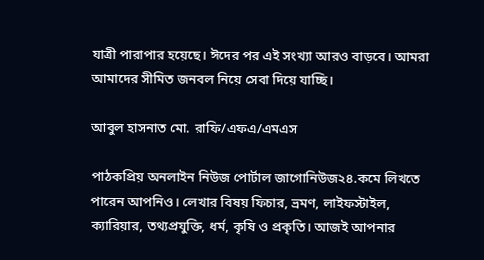যাত্রী পারাপার হয়েছে। ঈদের পর এই সংখ্যা আরও বাড়বে। আমরা আমাদের সীমিত জনবল নিয়ে সেবা দিয়ে যাচ্ছি।

আবুল হাসনাত মো. রাফি/এফএ/এমএস

পাঠকপ্রিয় অনলাইন নিউজ পোর্টাল জাগোনিউজ২৪.কমে লিখতে পারেন আপনিও। লেখার বিষয় ফিচার, ভ্রমণ, লাইফস্টাইল, ক্যারিয়ার, তথ্যপ্রযুক্তি, ধর্ম, কৃষি ও প্রকৃতি। আজই আপনার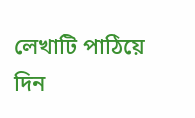লেখাটি পাঠিয়ে দিন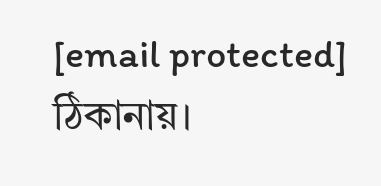[email protected] ঠিকানায়।